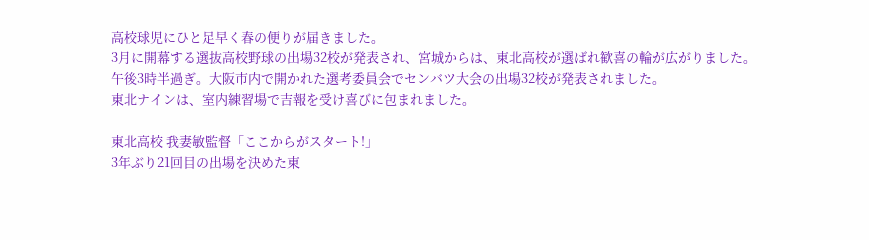高校球児にひと足早く春の便りが届きました。
3月に開幕する選抜高校野球の出場32校が発表され、宮城からは、東北高校が選ばれ歓喜の輪が広がりました。
午後3時半過ぎ。大阪市内で開かれた選考委員会でセンバツ大会の出場32校が発表されました。
東北ナインは、室内練習場で吉報を受け喜びに包まれました。

東北高校 我妻敏監督「ここからがスタート!」
3年ぶり21回目の出場を決めた東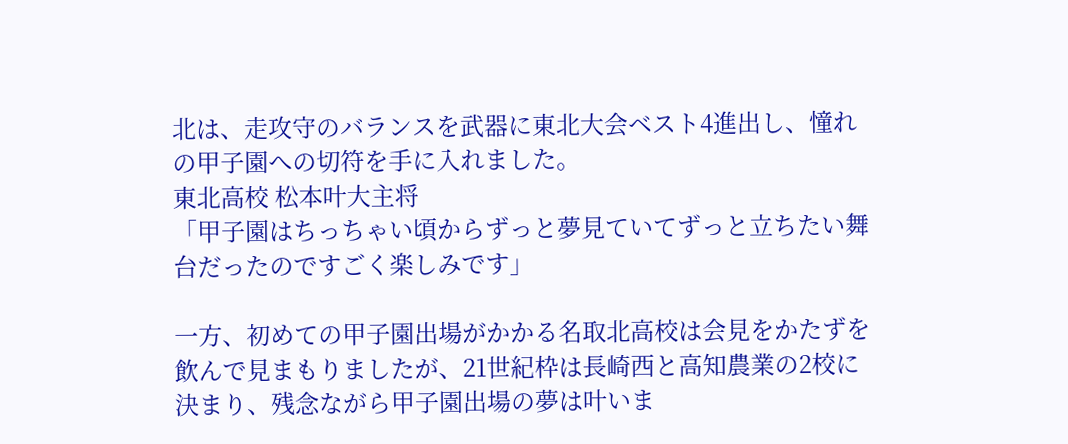北は、走攻守のバランスを武器に東北大会ベスト4進出し、憧れの甲子園への切符を手に入れました。
東北高校 松本叶大主将
「甲子園はちっちゃい頃からずっと夢見ていてずっと立ちたい舞台だったのですごく楽しみです」

一方、初めての甲子園出場がかかる名取北高校は会見をかたずを飲んで見まもりましたが、21世紀枠は長崎西と高知農業の2校に決まり、残念ながら甲子園出場の夢は叶いま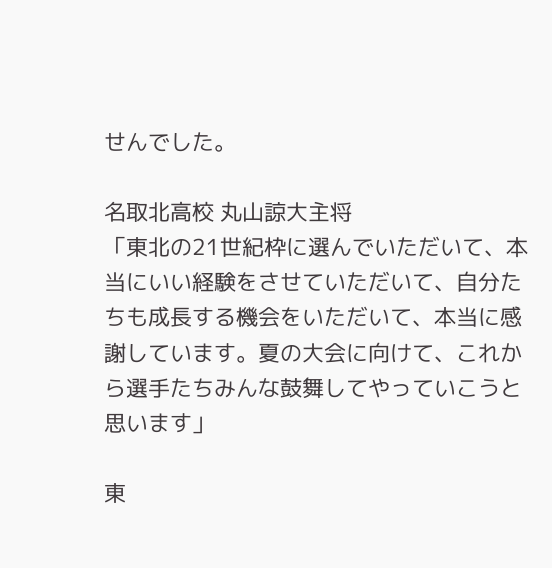せんでした。

名取北高校 丸山諒大主将
「東北の21世紀枠に選んでいただいて、本当にいい経験をさせていただいて、自分たちも成長する機会をいただいて、本当に感謝しています。夏の大会に向けて、これから選手たちみんな鼓舞してやっていこうと思います」

東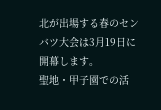北が出場する春のセンバツ大会は3月19日に開幕します。
聖地・甲子園での活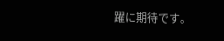躍に期待です。